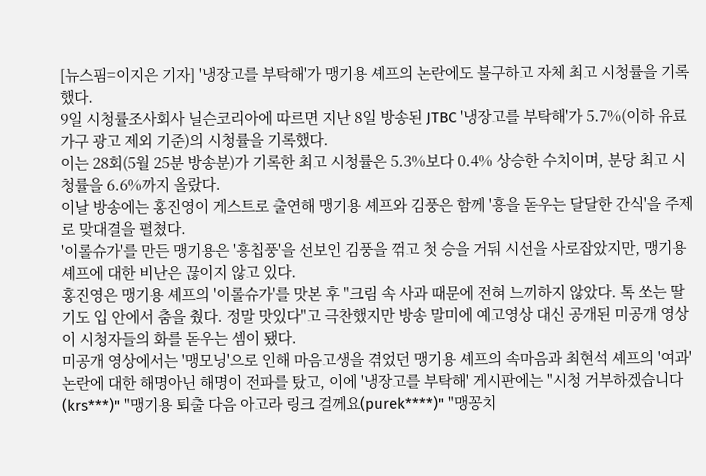[뉴스핌=이지은 기자] '냉장고를 부탁해'가 맹기용 셰프의 논란에도 불구하고 자체 최고 시청률을 기록했다.
9일 시청률조사회사 닐슨코리아에 따르면 지난 8일 방송된 JTBC '냉장고를 부탁해'가 5.7%(이하 유료가구 광고 제외 기준)의 시청률을 기록했다.
이는 28회(5월 25분 방송분)가 기록한 최고 시청률은 5.3%보다 0.4% 상승한 수치이며, 분당 최고 시청률을 6.6%까지 올랐다.
이날 방송에는 홍진영이 게스트로 출연해 맹기용 셰프와 김풍은 함께 '흥을 돋우는 달달한 간식'을 주제로 맞대결을 펼쳤다.
'이롤슈가'를 만든 맹기용은 '흥칩풍'을 선보인 김풍을 꺾고 첫 승을 거둬 시선을 사로잡았지만, 맹기용 셰프에 대한 비난은 끊이지 않고 있다.
홍진영은 맹기용 셰프의 '이롤슈가'를 맛본 후 "크림 속 사과 때문에 전혀 느끼하지 않았다. 톡 쏘는 딸기도 입 안에서 춤을 췄다. 정말 맛있다"고 극찬했지만 방송 말미에 예고영상 대신 공개된 미공개 영상이 시청자들의 화를 돋우는 셈이 됐다.
미공개 영상에서는 '맹모닝'으로 인해 마음고생을 겪었던 맹기용 셰프의 속마음과 최현석 셰프의 '여과' 논란에 대한 해명아닌 해명이 전파를 탔고, 이에 '냉장고를 부탁해' 게시판에는 "시청 거부하겠습니다(krs***)" "맹기용 퇴출 다음 아고라 링크 걸께요(purek****)" "맹꽁치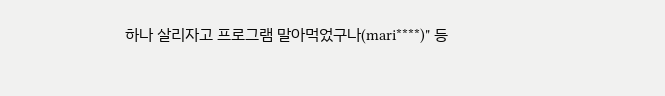하나 살리자고 프로그램 말아먹었구나(mari****)" 등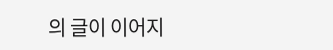의 글이 이어지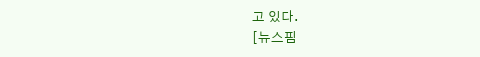고 있다.
[뉴스핌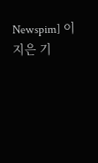Newspim] 이지은 기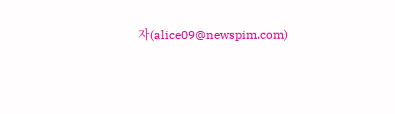자(alice09@newspim.com)